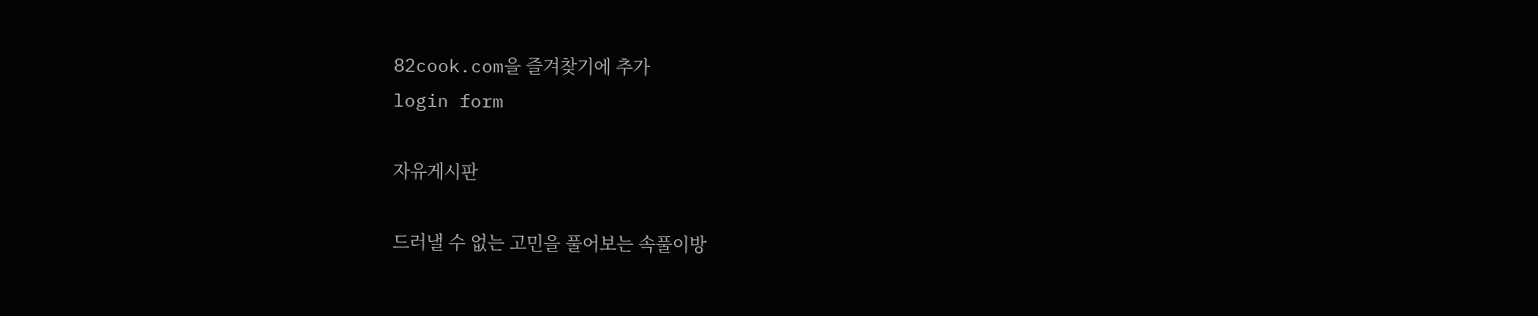82cook.com을 즐겨찾기에 추가
login form

자유게시판

드러낼 수 없는 고민을 풀어보는 속풀이방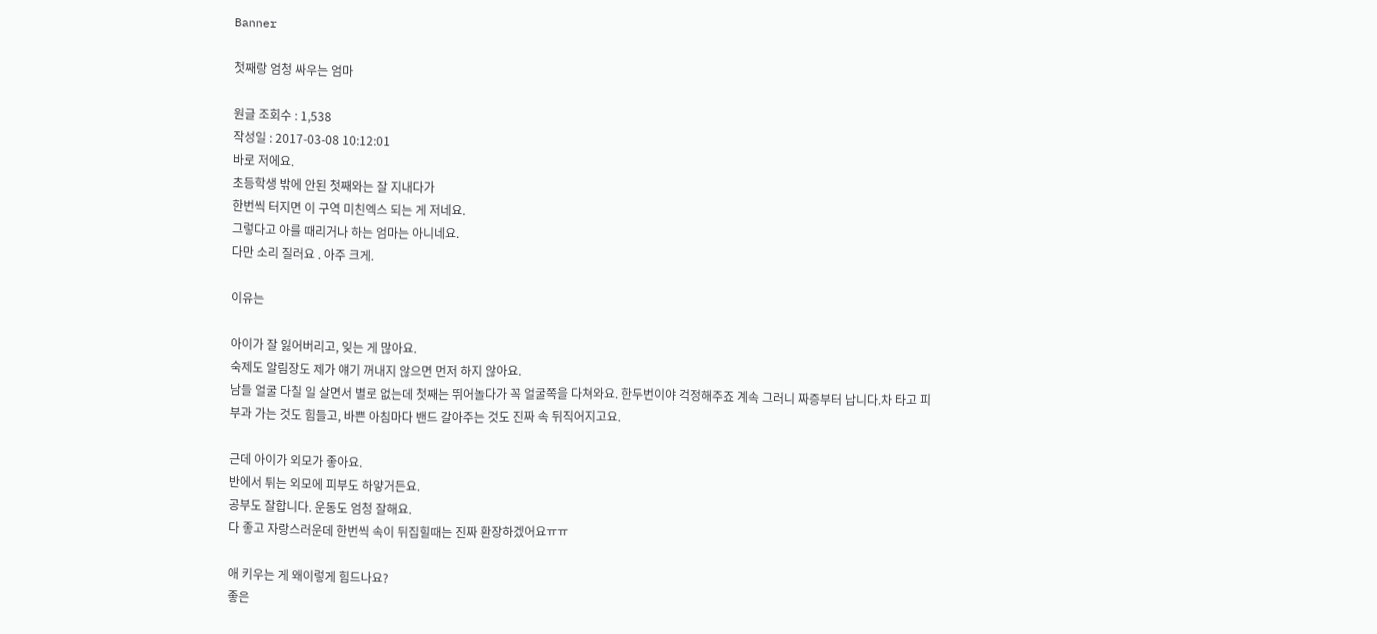Banner

첫째랑 엄청 싸우는 엄마

원글 조회수 : 1,538
작성일 : 2017-03-08 10:12:01
바로 저에요.
초등학생 밖에 안된 첫째와는 잘 지내다가
한번씩 터지면 이 구역 미친엑스 되는 게 저네요.
그렇다고 아를 때리거나 하는 엄마는 아니네요.
다만 소리 질러요 . 아주 크게.

이유는

아이가 잘 잃어버리고, 잊는 게 많아요.
숙제도 알림장도 제가 얘기 꺼내지 않으면 먼저 하지 않아요.
남들 얼굴 다칠 일 살면서 별로 없는데 첫째는 뛰어놀다가 꼭 얼굴쪽을 다쳐와요. 한두번이야 걱정해주죠 계속 그러니 짜증부터 납니다.차 타고 피부과 가는 것도 힘들고, 바쁜 아침마다 밴드 갈아주는 것도 진짜 속 뒤직어지고요.

근데 아이가 외모가 좋아요.
반에서 튀는 외모에 피부도 하얗거든요.
공부도 잘합니다. 운동도 엄청 잘해요.
다 좋고 자랑스러운데 한번씩 속이 뒤집힐때는 진짜 환장하겠어요ㅠㅠ

애 키우는 게 왜이렇게 힘드나요?
좋은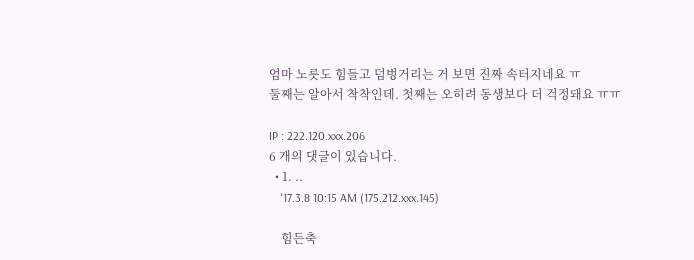엄마 노릇도 힘들고 덤벙거리는 거 보면 진짜 속터지네요 ㅠ
둘째는 알아서 착착인데. 첫째는 오히려 동생보다 더 걱정돼요 ㅠㅠ

IP : 222.120.xxx.206
6 개의 댓글이 있습니다.
  • 1. ..
    '17.3.8 10:15 AM (175.212.xxx.145)

    힘든축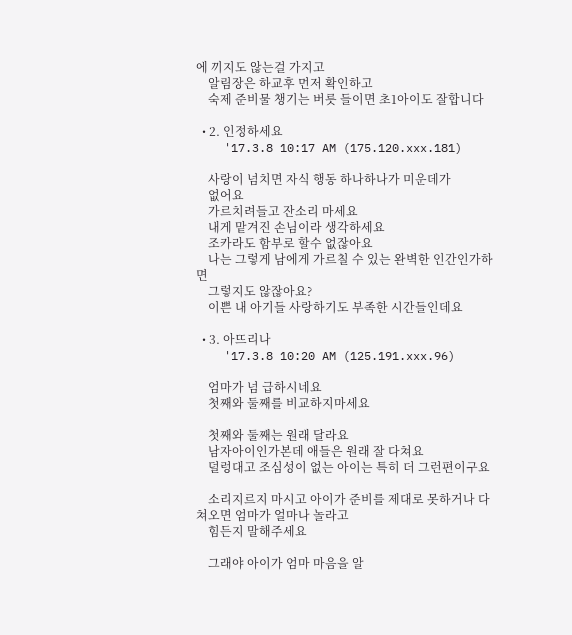에 끼지도 않는걸 가지고
    알림장은 하교후 먼저 확인하고
    숙제 준비물 챙기는 버릇 들이면 초1아이도 잘합니다

  • 2. 인정하세요
    '17.3.8 10:17 AM (175.120.xxx.181)

    사랑이 넘치면 자식 행동 하나하나가 미운데가
    없어요
    가르치려들고 잔소리 마세요
    내게 맡겨진 손님이라 생각하세요
    조카라도 함부로 할수 없잖아요
    나는 그렇게 남에게 가르칠 수 있는 완벽한 인간인가하면
    그렇지도 않잖아요?
    이쁜 내 아기들 사랑하기도 부족한 시간들인데요

  • 3. 아뜨리나
    '17.3.8 10:20 AM (125.191.xxx.96)

    엄마가 넘 급하시네요
    첫째와 둘째를 비교하지마세요

    첫째와 둘째는 원래 달라요
    남자아이인가본데 애들은 원래 잘 다쳐요
    덜렁대고 조심성이 없는 아이는 특히 더 그런편이구요

    소리지르지 마시고 아이가 준비를 제대로 못하거나 다쳐오면 엄마가 얼마나 놀라고
    힘든지 말해주세요

    그래야 아이가 엄마 마음을 알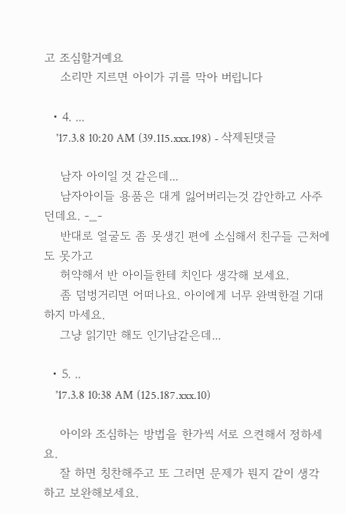고 조심할거예요
    소리만 지르면 아이가 귀를 막아 버립니다

  • 4. ...
    '17.3.8 10:20 AM (39.115.xxx.198) - 삭제된댓글

    남자 아이일 것 같은데...
    남자아이들 용품은 대게 잃어버리는것 감안하고 사주던데요. -_-
    반대로 얼굴도 좀 못생긴 편에 소심해서 친구들 근처에도 못가고
    허약해서 반 아이들한테 치인다 생각해 보세요.
    좀 덤벙거리면 어떠나요. 아이에게 너무 완벽한걸 기대하지 마세요.
    그냥 읽기만 해도 인기남같은데...

  • 5. ..
    '17.3.8 10:38 AM (125.187.xxx.10)

    아이와 조심하는 방법을 한가씩 서로 으켠해서 정하세요.
    잘 하면 칭찬해주고 또 그러면 문제가 뭔지 같이 생각하고 보완해보세요.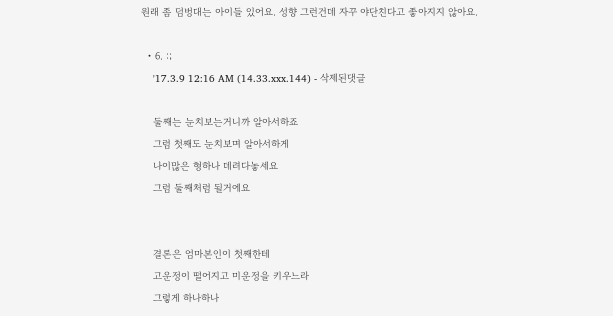원래 좀 덤벙대는 아이들 있어요. 성향 그런건데 자꾸 야단친다고 좋아지지 않아요.

  • 6. :;
    '17.3.9 12:16 AM (14.33.xxx.144) - 삭제된댓글

    둘째는 눈치보는거니까 알아서하죠
    그럼 첫째도 눈치보며 알아서하게
    나이많은 형하나 데려다놓세요
    그럼 둘째처럼 될거에요


    결론은 엄마본인이 첫째한테
    고운정이 떨어지고 미운정을 키우느라
    그렇게 하나하나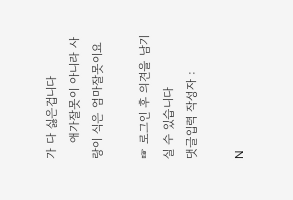가 다 싫은겁니다
    애가잘못이 아니라 사랑이 식은 엄마잘못이요

☞ 로그인 후 의견을 남기실 수 있습니다
댓글입력 작성자 :

N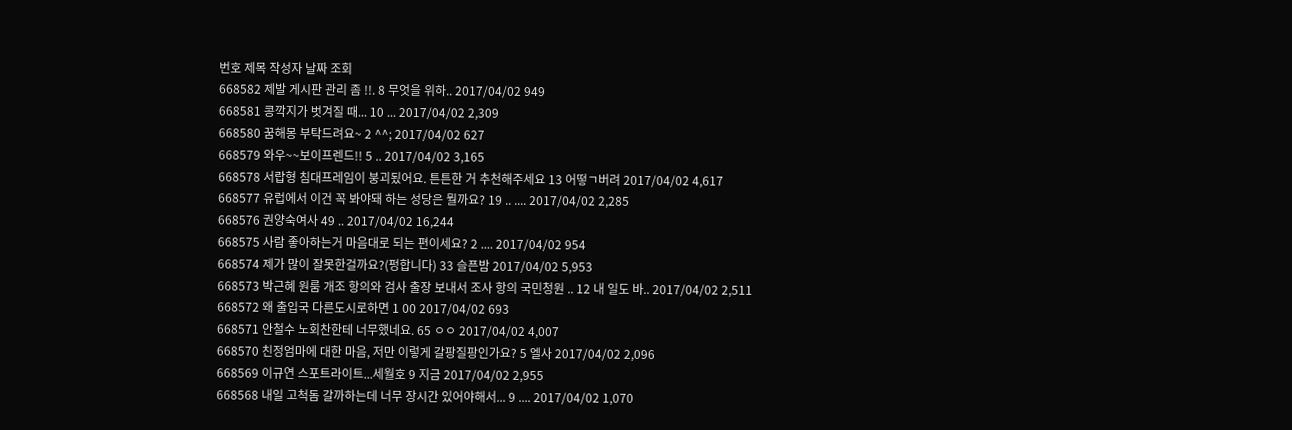번호 제목 작성자 날짜 조회
668582 제발 게시판 관리 좀 !!. 8 무엇을 위하.. 2017/04/02 949
668581 콩깍지가 벗겨질 때... 10 ... 2017/04/02 2,309
668580 꿈해몽 부탁드려요~ 2 ^^; 2017/04/02 627
668579 와우~~보이프렌드!! 5 .. 2017/04/02 3,165
668578 서랍형 침대프레임이 붕괴됬어요. 튼튼한 거 추천해주세요 13 어떻ㄱ버려 2017/04/02 4,617
668577 유럽에서 이건 꼭 봐야돼 하는 성당은 뭘까요? 19 .. .... 2017/04/02 2,285
668576 권양숙여사 49 .. 2017/04/02 16,244
668575 사람 좋아하는거 마음대로 되는 편이세요? 2 .... 2017/04/02 954
668574 제가 많이 잘못한걸까요?(펑합니다) 33 슬픈밤 2017/04/02 5,953
668573 박근혜 원룸 개조 항의와 검사 출장 보내서 조사 항의 국민청원 .. 12 내 일도 바.. 2017/04/02 2,511
668572 왜 출입국 다른도시로하면 1 00 2017/04/02 693
668571 안철수 노회찬한테 너무했네요. 65 ㅇㅇ 2017/04/02 4,007
668570 친정엄마에 대한 마음, 저만 이렇게 갈팡질팡인가요? 5 엘사 2017/04/02 2,096
668569 이규연 스포트라이트...세월호 9 지금 2017/04/02 2,955
668568 내일 고척돔 갈까하는데 너무 장시간 있어야해서... 9 .... 2017/04/02 1,070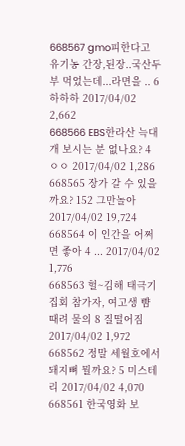668567 gmo피한다고 유기농 간장,된장..국산두부 먹었는데...라면을 .. 6 하하하 2017/04/02 2,662
668566 EBS한라산 늑대개 보시는 분 없나요? 4 ㅇㅇ 2017/04/02 1,286
668565 장가 갈 수 있을까요? 152 그만놀아 2017/04/02 19,724
668564 이 인간을 어쩌면 좋아 4 ... 2017/04/02 1,776
668563 헐~김해 태극기집회 참가자, 여고생 뺨 때려 물의 8 질떨어짐 2017/04/02 1,972
668562 정말 세월호에서 돼지뼈 뭘까요? 5 미스테리 2017/04/02 4,070
668561 한국영화 보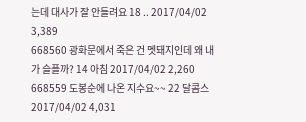는데 대사가 잘 안들려요 18 .. 2017/04/02 3,389
668560 광화문에서 죽은 건 멧돼지인데 왜 내가 슬플까? 14 아침 2017/04/02 2,260
668559 도봉순에 나온 지수요~~ 22 달콤스 2017/04/02 4,031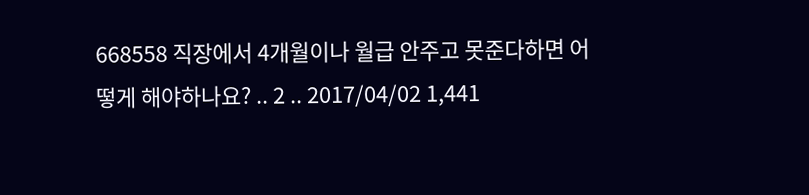668558 직장에서 4개월이나 월급 안주고 못준다하면 어떻게 해야하나요? .. 2 .. 2017/04/02 1,441